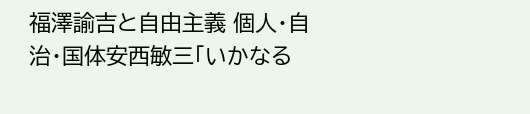福澤諭吉と自由主義 個人・自治・国体安西敏三「いかなる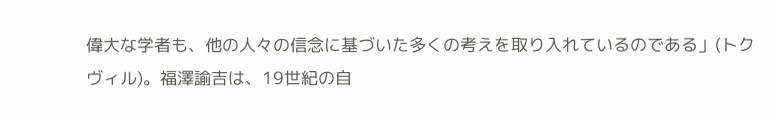偉大な学者も、他の人々の信念に基づいた多くの考えを取り入れているのである」(トクヴィル)。福澤諭吉は、19世紀の自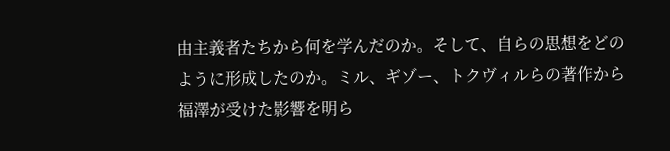由主義者たちから何を学んだのか。そして、自らの思想をどのように形成したのか。ミル、ギゾー、トクヴィルらの著作から福澤が受けた影響を明ら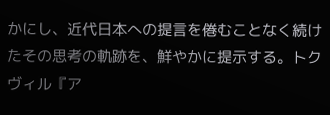かにし、近代日本への提言を倦むことなく続けたその思考の軌跡を、鮮やかに提示する。トクヴィル『ア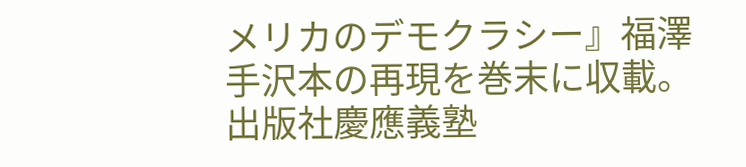メリカのデモクラシー』福澤手沢本の再現を巻末に収載。出版社慶應義塾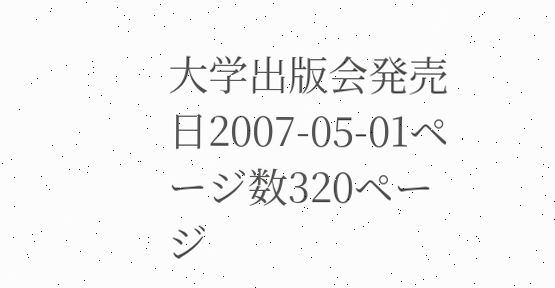大学出版会発売日2007-05-01ページ数320ページ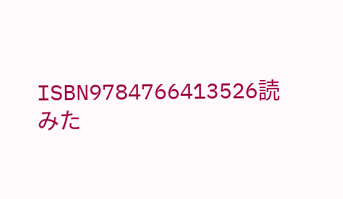ISBN9784766413526読みた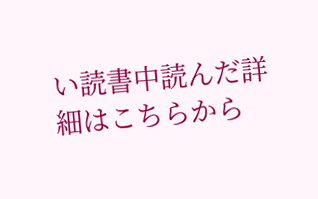い読書中読んだ詳細はこちらから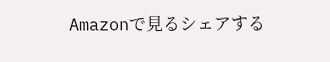Amazonで見るシェアする